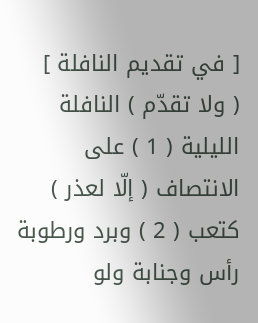[ في تقديم النافلة ]
( ولا تقدّم ) النافلة الليلية ( 1 ) على الانتصاف ( إلّا لعذر ) كتعب ( 2 ) وبرد ورطوبة رأس وجنابة ولو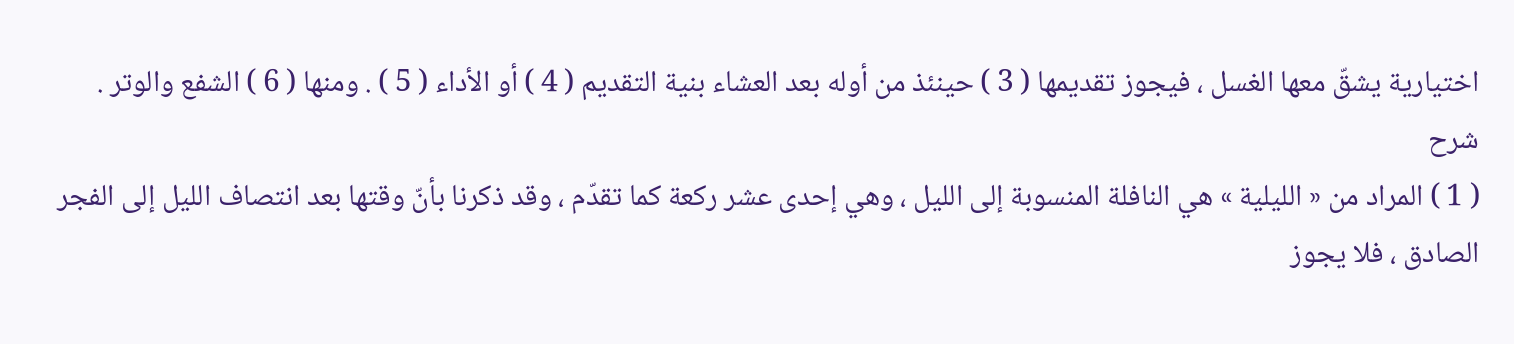اختيارية يشقّ معها الغسل ، فيجوز تقديمها ( 3 ) حينئذ من أوله بعد العشاء بنية التقديم ( 4 ) أو الأداء ( 5 ) . ومنها ( 6 ) الشفع والوتر .
شرح
( 1 ) المراد من « الليلية » هي النافلة المنسوبة إلى الليل ، وهي إحدى عشر ركعة كما تقدّم ، وقد ذكرنا بأنّ وقتها بعد انتصاف الليل إلى الفجر الصادق ، فلا يجوز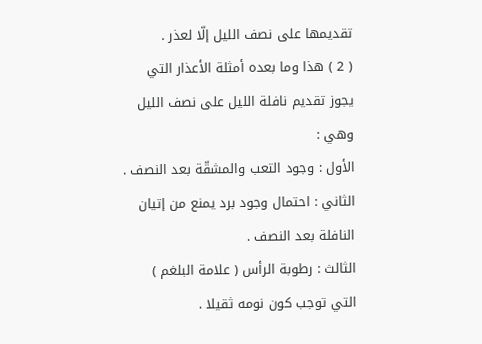تقديمها على نصف الليل إلّا لعذر .
( 2 ) هذا وما بعده أمثلة الأعذار التي يجوز تقديم نافلة الليل على نصف الليل وهي :
الأول : وجود التعب والمشقّة بعد النصف .
الثاني : احتمال وجود برد يمنع من إتيان النافلة بعد النصف .
الثالث : رطوبة الرأس ( علامة البلغم ) التي توجب كون نومه ثقيلا .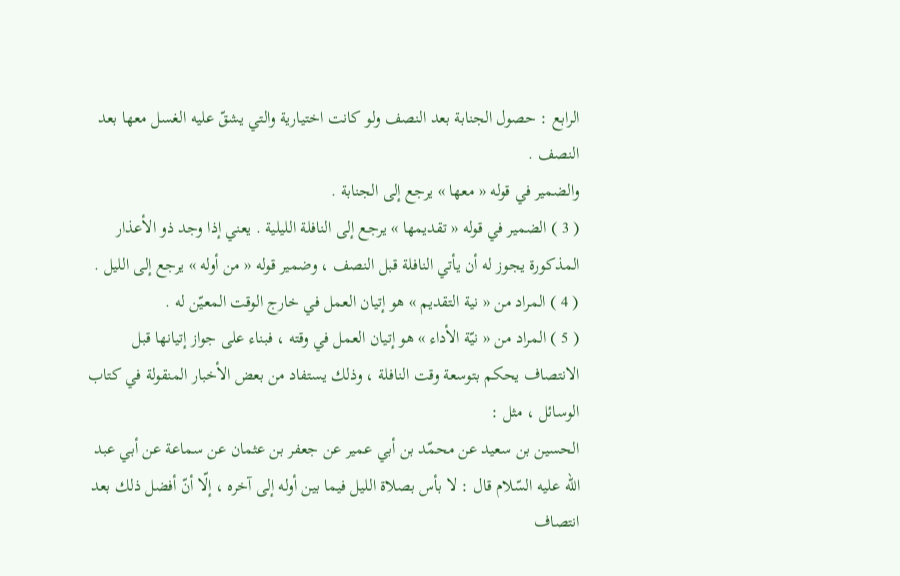الرابع : حصول الجنابة بعد النصف ولو كانت اختيارية والتي يشقّ عليه الغسل معها بعد النصف .
والضمير في قوله « معها » يرجع إلى الجنابة .
( 3 ) الضمير في قوله « تقديمها » يرجع إلى النافلة الليلية . يعني إذا وجد ذو الأعذار المذكورة يجوز له أن يأتي النافلة قبل النصف ، وضمير قوله « من أوله » يرجع إلى الليل .
( 4 ) المراد من « نية التقديم » هو إتيان العمل في خارج الوقت المعيّن له .
( 5 ) المراد من « نيّة الأداء » هو إتيان العمل في وقته ، فبناء على جواز إتيانها قبل الانتصاف يحكم بتوسعة وقت النافلة ، وذلك يستفاد من بعض الأخبار المنقولة في كتاب الوسائل ، مثل :
الحسين بن سعيد عن محمّد بن أبي عمير عن جعفر بن عثمان عن سماعة عن أبي عبد اللّه عليه السّلام قال : لا بأس بصلاة الليل فيما بين أوله إلى آخره ، إلّا أنّ أفضل ذلك بعد انتصاف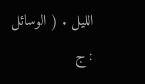الليل . ( الوسائل : ج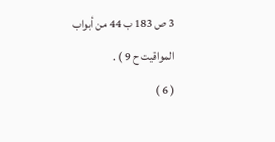3 ص 183 ب 44 من أبواب المواقيت ح 9 ) .
( 6 )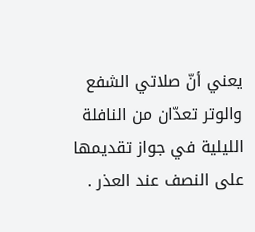يعني أنّ صلاتي الشفع والوتر تعدّان من النافلة الليلية في جواز تقديمها على النصف عند العذر .